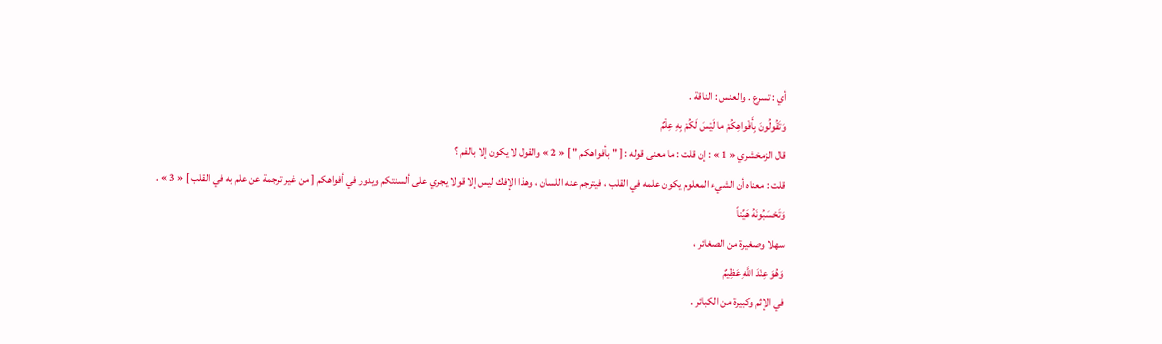أي : تسرع . والعنس : الناقة .
وَتَقُولُونَ بِأَفْواهِكُمْ ما لَيْسَ لَكُمْ بِهِ عِلْمٌ
قال الزمخشري « 1 » : إن قلت : ما معنى قوله : [ " بأفواهكم " ] « 2 » والقول لا يكون إلا بالفم ؟
قلت : معناه أن الشيء المعلوم يكون علمه في القلب ، فيترجم عنه اللسان ، وهذا الإفك ليس إلا قولا يجري على ألسنتكم ويدور في أفواهكم [ من غير ترجمة عن علم به في القلب ] « 3 » .
وَتَحْسَبُونَهُ هَيِّناً
سهلا وصغيرة من الصغائر ،
وَهُوَ عِنْدَ اللَّهِ عَظِيمٌ
في الإثم وكبيرة من الكبائر .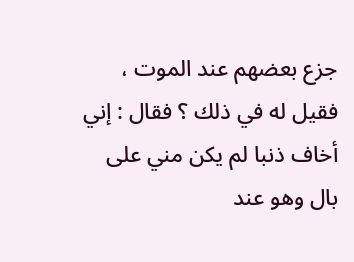جزع بعضهم عند الموت ، فقيل له في ذلك ؟ فقال : إني أخاف ذنبا لم يكن مني على بال وهو عند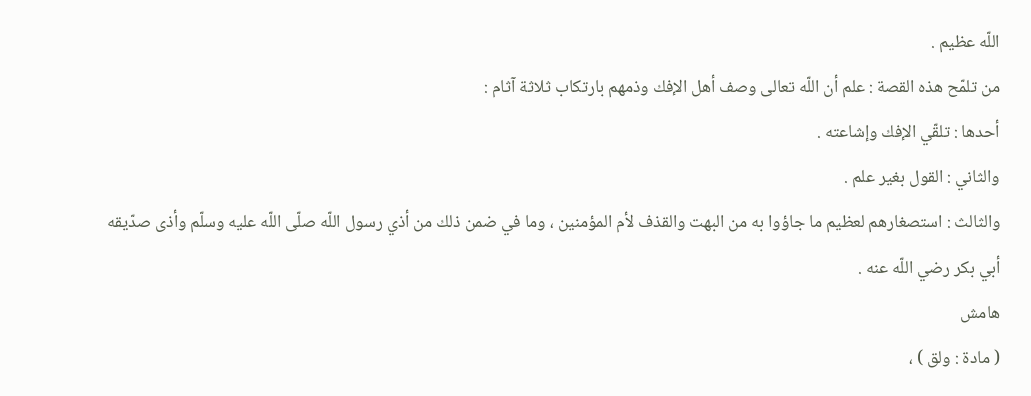اللّه عظيم .
من تلمّح هذه القصة : علم أن اللّه تعالى وصف أهل الإفك وذمهم بارتكاب ثلاثة آثام :
أحدها : تلقّي الإفك وإشاعته .
والثاني : القول بغير علم .
والثالث : استصغارهم لعظيم ما جاؤوا به من البهت والقذف لأم المؤمنين ، وما في ضمن ذلك من أذي رسول اللّه صلّى اللّه عليه وسلّم وأذى صدّيقه أبي بكر رضي اللّه عنه .
هامش
( مادة : ولق ) ،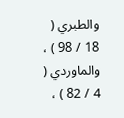والطبري ( 18 / 98 ) ، والماوردي ( 4 / 82 ) ،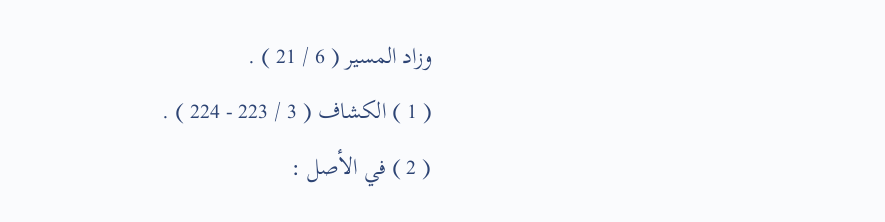وزاد المسير ( 6 / 21 ) .
( 1 ) الكشاف ( 3 / 223 - 224 ) .
( 2 ) في الأصل :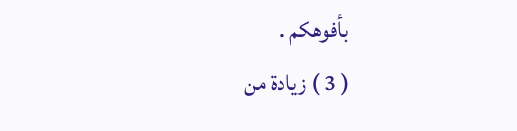بأفوهكم .
( 3 ) زيادة من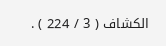الكشاف ( 3 / 224 ) .